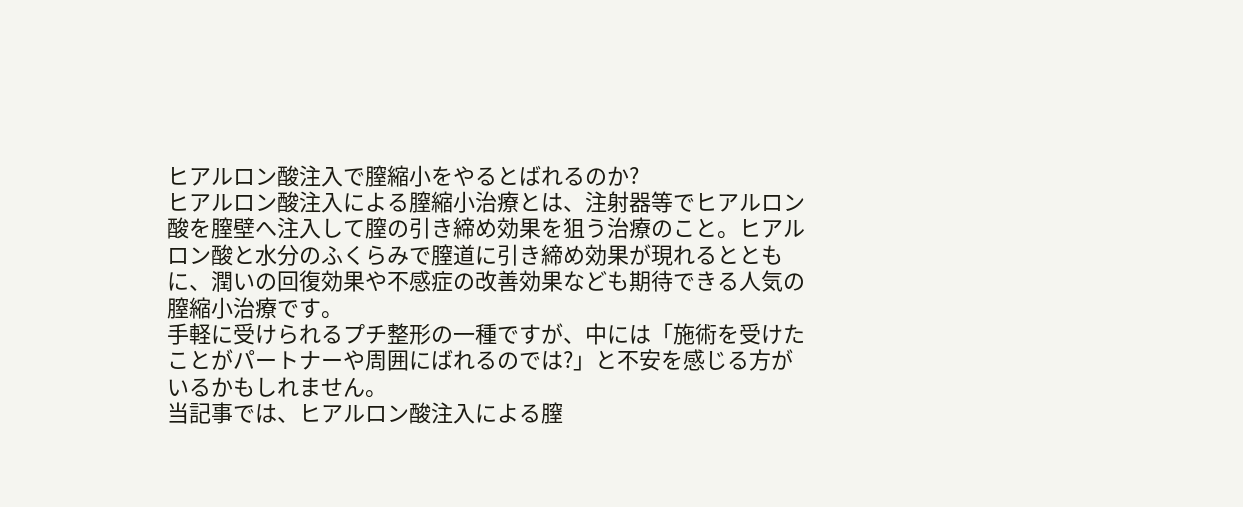ヒアルロン酸注入で膣縮小をやるとばれるのか?
ヒアルロン酸注入による膣縮小治療とは、注射器等でヒアルロン酸を膣壁へ注入して膣の引き締め効果を狙う治療のこと。ヒアルロン酸と水分のふくらみで膣道に引き締め効果が現れるとともに、潤いの回復効果や不感症の改善効果なども期待できる人気の膣縮小治療です。
手軽に受けられるプチ整形の一種ですが、中には「施術を受けたことがパートナーや周囲にばれるのでは?」と不安を感じる方がいるかもしれません。
当記事では、ヒアルロン酸注入による膣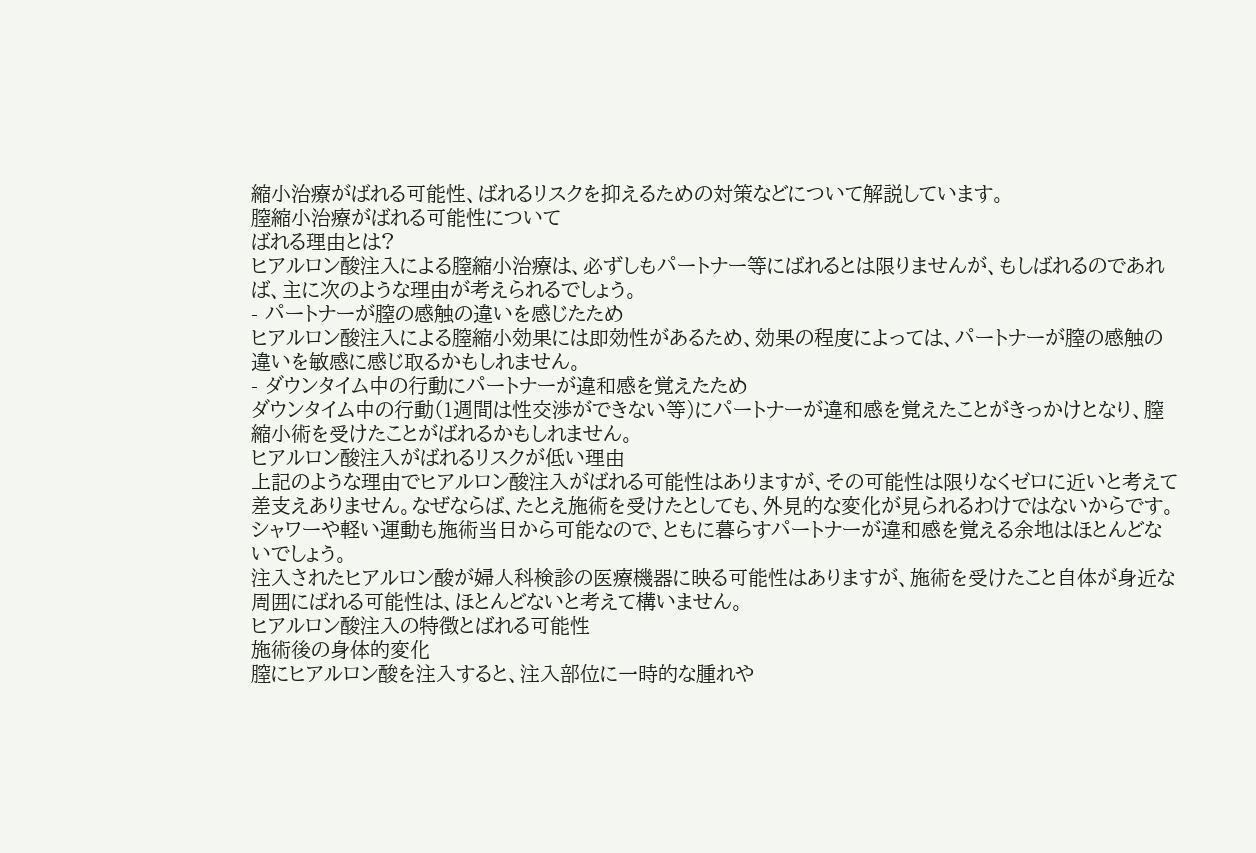縮小治療がばれる可能性、ばれるリスクを抑えるための対策などについて解説しています。
膣縮小治療がばれる可能性について
ばれる理由とは?
ヒアルロン酸注入による膣縮小治療は、必ずしもパートナー等にばれるとは限りませんが、もしばれるのであれば、主に次のような理由が考えられるでしょう。
- パートナーが膣の感触の違いを感じたため
ヒアルロン酸注入による膣縮小効果には即効性があるため、効果の程度によっては、パートナーが膣の感触の違いを敏感に感じ取るかもしれません。
- ダウンタイム中の行動にパートナーが違和感を覚えたため
ダウンタイム中の行動(1週間は性交渉ができない等)にパートナーが違和感を覚えたことがきっかけとなり、膣縮小術を受けたことがばれるかもしれません。
ヒアルロン酸注入がばれるリスクが低い理由
上記のような理由でヒアルロン酸注入がばれる可能性はありますが、その可能性は限りなくゼロに近いと考えて差支えありません。なぜならば、たとえ施術を受けたとしても、外見的な変化が見られるわけではないからです。シャワーや軽い運動も施術当日から可能なので、ともに暮らすパートナーが違和感を覚える余地はほとんどないでしょう。
注入されたヒアルロン酸が婦人科検診の医療機器に映る可能性はありますが、施術を受けたこと自体が身近な周囲にばれる可能性は、ほとんどないと考えて構いません。
ヒアルロン酸注入の特徴とばれる可能性
施術後の身体的変化
膣にヒアルロン酸を注入すると、注入部位に一時的な腫れや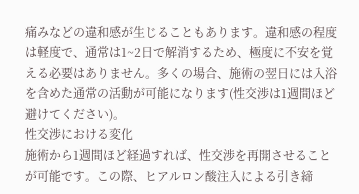痛みなどの違和感が生じることもあります。違和感の程度は軽度で、通常は1~2日で解消するため、極度に不安を覚える必要はありません。多くの場合、施術の翌日には入浴を含めた通常の活動が可能になります(性交渉は1週間ほど避けてください)。
性交渉における変化
施術から1週間ほど経過すれば、性交渉を再開させることが可能です。この際、ヒアルロン酸注入による引き締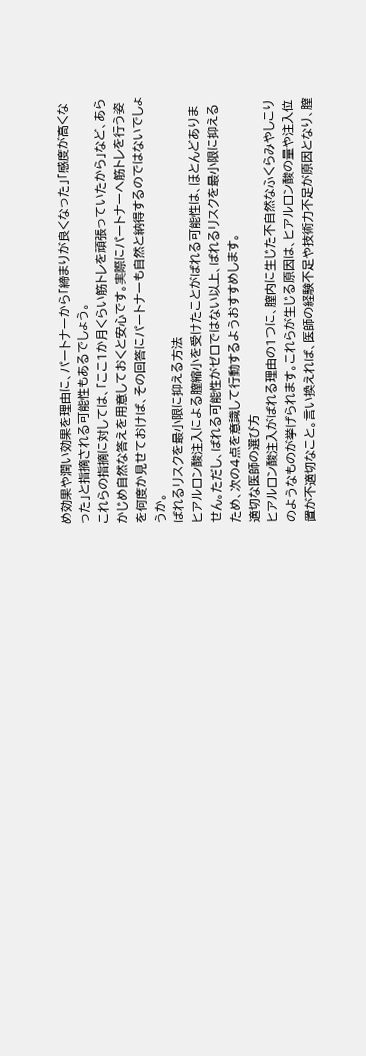め効果や潤い効果を理由に、パートナーから「締まりが良くなった」「感度が高くなった」と指摘される可能性もあるでしょう。
これらの指摘に対しては、「ここ1か月くらい筋トレを頑張っていたから」など、あらかじめ自然な答えを用意しておくと安心です。実際にパートナーへ筋トレを行う姿を何度か見せておけば、その回答にパートナーも自然と納得するのではないでしょうか。
ばれるリスクを最小限に抑える方法
ヒアルロン酸注入による膣縮小を受けたことがばれる可能性は、ほとんどありません。ただし、ばれる可能性がゼロではない以上、ばれるリスクを最小限に抑えるため、次の4点を意識して行動するようおすすめします。
適切な医師の選び方
ヒアルロン酸注入がばれる理由の1つに、膣内に生じた不自然なふくらみやしこりのようなものが挙げられます。これらが生じる原因は、ヒアルロン酸の量や注入位置が不適切なこと。言い換えれば、医師の経験不足や技術力不足が原因となり、膣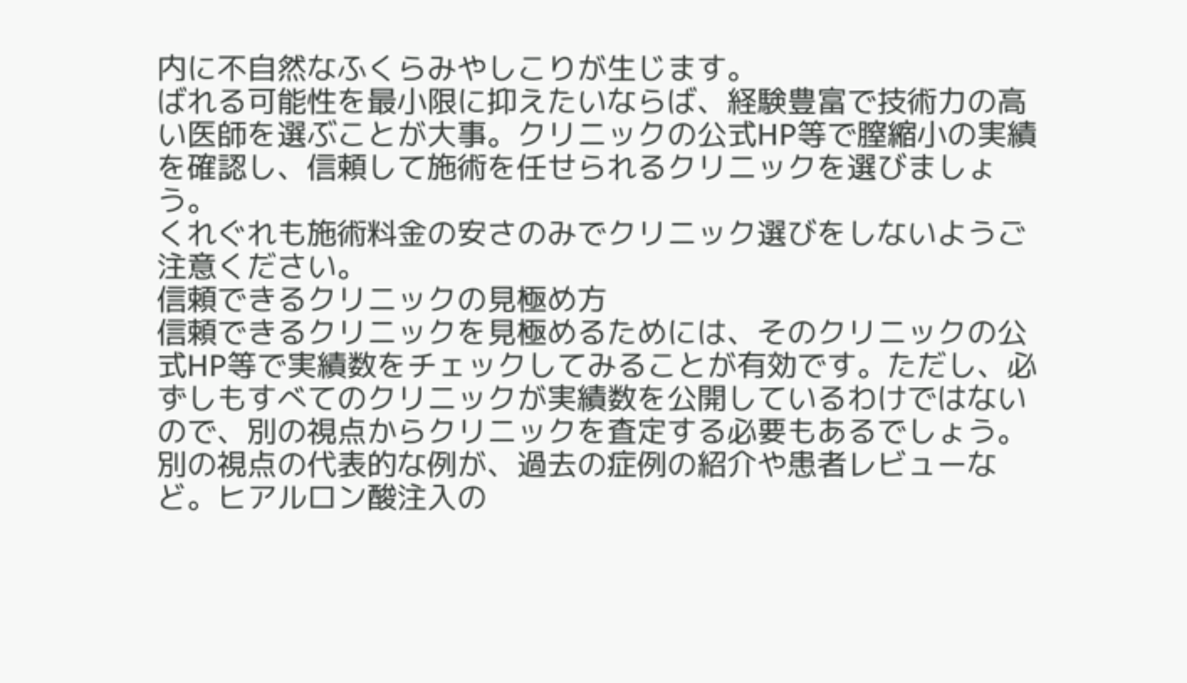内に不自然なふくらみやしこりが生じます。
ばれる可能性を最小限に抑えたいならば、経験豊富で技術力の高い医師を選ぶことが大事。クリニックの公式HP等で膣縮小の実績を確認し、信頼して施術を任せられるクリニックを選びましょう。
くれぐれも施術料金の安さのみでクリニック選びをしないようご注意ください。
信頼できるクリニックの見極め方
信頼できるクリニックを見極めるためには、そのクリニックの公式HP等で実績数をチェックしてみることが有効です。ただし、必ずしもすべてのクリニックが実績数を公開しているわけではないので、別の視点からクリニックを査定する必要もあるでしょう。
別の視点の代表的な例が、過去の症例の紹介や患者レビューなど。ヒアルロン酸注入の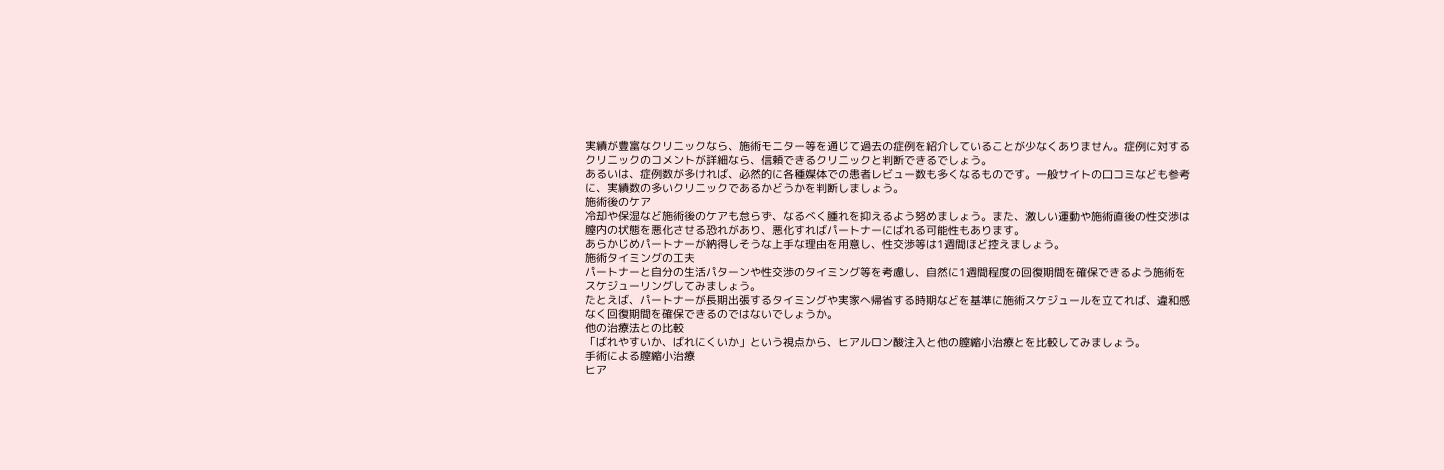実績が豊富なクリニックなら、施術モニター等を通じて過去の症例を紹介していることが少なくありません。症例に対するクリニックのコメントが詳細なら、信頼できるクリニックと判断できるでしょう。
あるいは、症例数が多ければ、必然的に各種媒体での患者レビュー数も多くなるものです。一般サイトの口コミなども参考に、実績数の多いクリニックであるかどうかを判断しましょう。
施術後のケア
冷却や保湿など施術後のケアも怠らず、なるべく腫れを抑えるよう努めましょう。また、激しい運動や施術直後の性交渉は膣内の状態を悪化させる恐れがあり、悪化すればパートナーにばれる可能性もあります。
あらかじめパートナーが納得しそうな上手な理由を用意し、性交渉等は1週間ほど控えましょう。
施術タイミングの工夫
パートナーと自分の生活パターンや性交渉のタイミング等を考慮し、自然に1週間程度の回復期間を確保できるよう施術をスケジューリングしてみましょう。
たとえば、パートナーが長期出張するタイミングや実家へ帰省する時期などを基準に施術スケジュールを立てれば、違和感なく回復期間を確保できるのではないでしょうか。
他の治療法との比較
「ばれやすいか、ばれにくいか」という視点から、ヒアルロン酸注入と他の膣縮小治療とを比較してみましょう。
手術による膣縮小治療
ヒア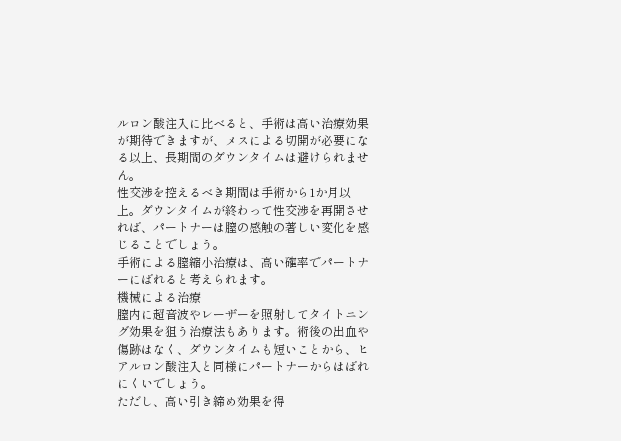ルロン酸注入に比べると、手術は高い治療効果が期待できますが、メスによる切開が必要になる以上、長期間のダウンタイムは避けられません。
性交渉を控えるべき期間は手術から1か月以上。ダウンタイムが終わって性交渉を再開させれば、パートナーは膣の感触の著しい変化を感じることでしょう。
手術による膣縮小治療は、高い確率でパートナーにばれると考えられます。
機械による治療
膣内に超音波やレーザーを照射してタイトニング効果を狙う治療法もあります。術後の出血や傷跡はなく、ダウンタイムも短いことから、ヒアルロン酸注入と同様にパートナーからはばれにくいでしょう。
ただし、高い引き締め効果を得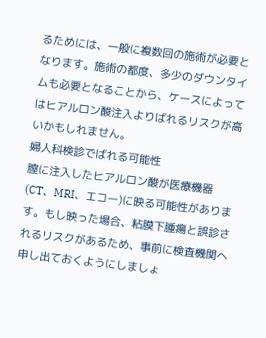るためには、一般に複数回の施術が必要となります。施術の都度、多少のダウンタイムも必要となることから、ケースによってはヒアルロン酸注入よりばれるリスクが高いかもしれません。
婦人科検診でばれる可能性
膣に注入したヒアルロン酸が医療機器(CT、MRI、エコー)に映る可能性があります。もし映った場合、粘膜下腫瘍と誤診されるリスクがあるため、事前に検査機関へ申し出ておくようにしましょ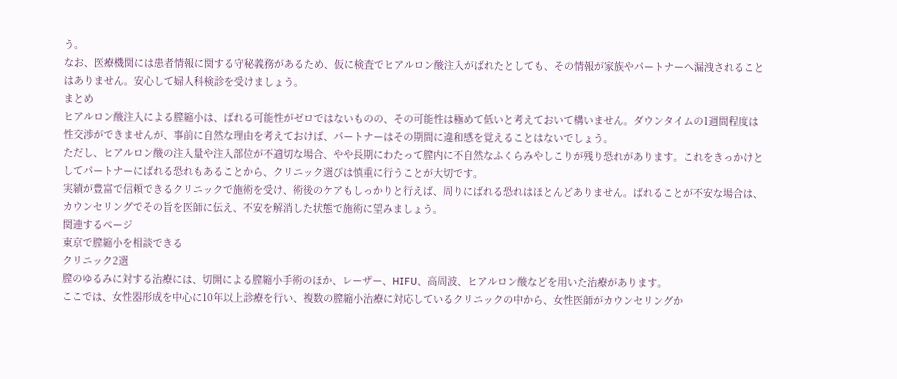う。
なお、医療機関には患者情報に関する守秘義務があるため、仮に検査でヒアルロン酸注入がばれたとしても、その情報が家族やパートナーへ漏洩されることはありません。安心して婦人科検診を受けましょう。
まとめ
ヒアルロン酸注入による膣縮小は、ばれる可能性がゼロではないものの、その可能性は極めて低いと考えておいて構いません。ダウンタイムの1週間程度は性交渉ができませんが、事前に自然な理由を考えておけば、パートナーはその期間に違和感を覚えることはないでしょう。
ただし、ヒアルロン酸の注入量や注入部位が不適切な場合、やや長期にわたって膣内に不自然なふくらみやしこりが残り恐れがあります。これをきっかけとしてパートナーにばれる恐れもあることから、クリニック選びは慎重に行うことが大切です。
実績が豊富で信頼できるクリニックで施術を受け、術後のケアもしっかりと行えば、周りにばれる恐れはほとんどありません。ばれることが不安な場合は、カウンセリングでその旨を医師に伝え、不安を解消した状態で施術に望みましょう。
関連するページ
東京で膣縮小を相談できる
クリニック2選
膣のゆるみに対する治療には、切開による膣縮小手術のほか、レーザー、HIFU、高周波、ヒアルロン酸などを用いた治療があります。
ここでは、女性器形成を中心に10年以上診療を行い、複数の膣縮小治療に対応しているクリニックの中から、女性医師がカウンセリングか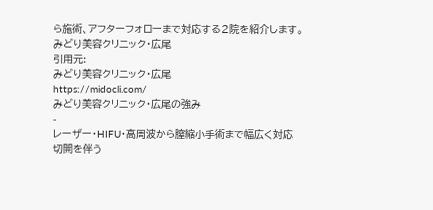ら施術、アフターフォローまで対応する2院を紹介します。
みどり美容クリニック・広尾
引用元:
みどり美容クリニック・広尾
https://midocli.com/
みどり美容クリニック・広尾の強み
-
レーザー・HIFU・高周波から膣縮小手術まで幅広く対応
切開を伴う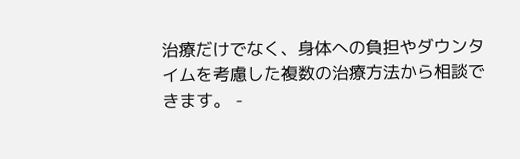治療だけでなく、身体への負担やダウンタイムを考慮した複数の治療方法から相談できます。 -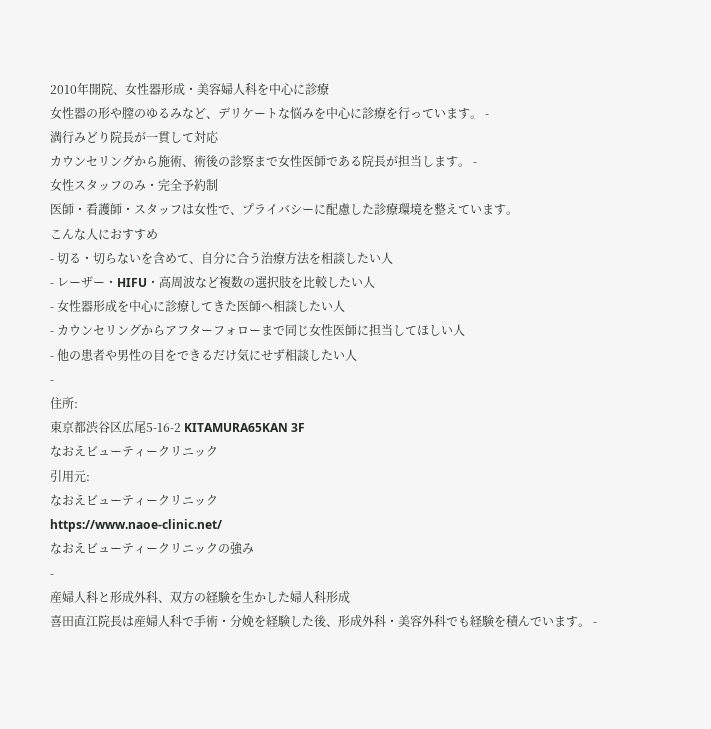2010年開院、女性器形成・美容婦人科を中心に診療
女性器の形や膣のゆるみなど、デリケートな悩みを中心に診療を行っています。 -
満行みどり院長が一貫して対応
カウンセリングから施術、術後の診察まで女性医師である院長が担当します。 -
女性スタッフのみ・完全予約制
医師・看護師・スタッフは女性で、プライバシーに配慮した診療環境を整えています。
こんな人におすすめ
- 切る・切らないを含めて、自分に合う治療方法を相談したい人
- レーザー・HIFU・高周波など複数の選択肢を比較したい人
- 女性器形成を中心に診療してきた医師へ相談したい人
- カウンセリングからアフターフォローまで同じ女性医師に担当してほしい人
- 他の患者や男性の目をできるだけ気にせず相談したい人
-
住所:
東京都渋谷区広尾5-16-2 KITAMURA65KAN 3F
なおえビューティークリニック
引用元:
なおえビューティークリニック
https://www.naoe-clinic.net/
なおえビューティークリニックの強み
-
産婦人科と形成外科、双方の経験を生かした婦人科形成
喜田直江院長は産婦人科で手術・分娩を経験した後、形成外科・美容外科でも経験を積んでいます。 -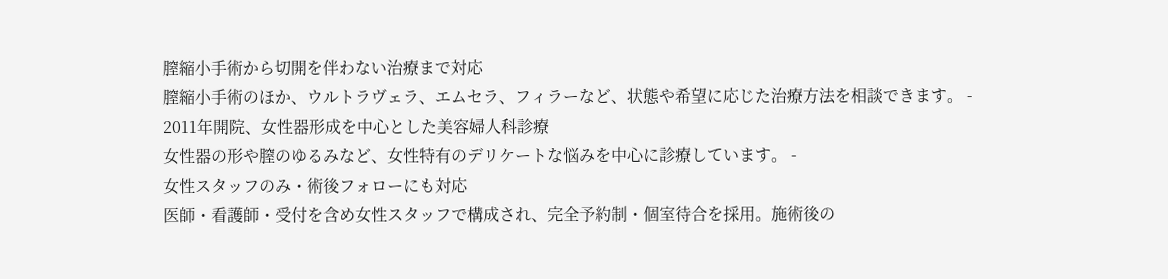膣縮小手術から切開を伴わない治療まで対応
膣縮小手術のほか、ウルトラヴェラ、エムセラ、フィラーなど、状態や希望に応じた治療方法を相談できます。 -
2011年開院、女性器形成を中心とした美容婦人科診療
女性器の形や膣のゆるみなど、女性特有のデリケートな悩みを中心に診療しています。 -
女性スタッフのみ・術後フォローにも対応
医師・看護師・受付を含め女性スタッフで構成され、完全予約制・個室待合を採用。施術後の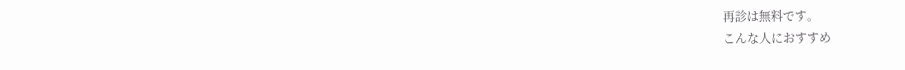再診は無料です。
こんな人におすすめ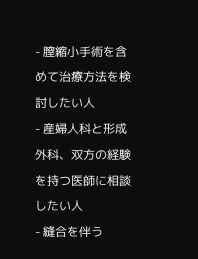- 膣縮小手術を含めて治療方法を検討したい人
- 産婦人科と形成外科、双方の経験を持つ医師に相談したい人
- 縫合を伴う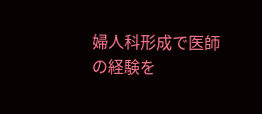婦人科形成で医師の経験を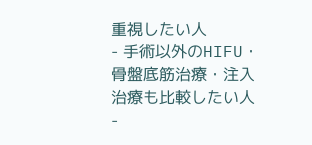重視したい人
- 手術以外のHIFU・骨盤底筋治療・注入治療も比較したい人
-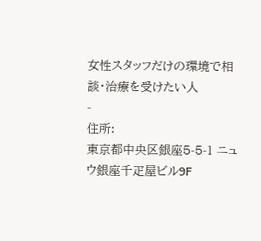女性スタッフだけの環境で相談・治療を受けたい人
-
住所:
東京都中央区銀座5-5-1 ニュウ銀座千疋屋ビル9F